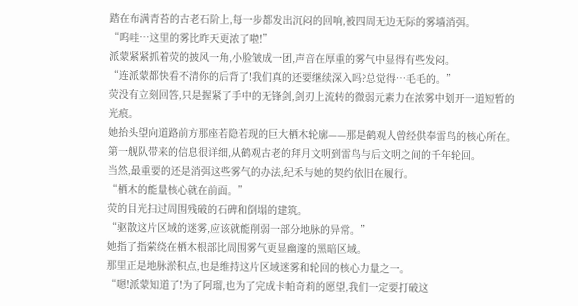踏在布满青苔的古老石阶上,每一步都发出沉闷的回响,被四周无边无际的雾墙消弭。
“呜哇…这里的雾比昨天更浓了啦!”
派蒙紧紧抓着荧的披风一角,小脸皱成一团,声音在厚重的雾气中显得有些发闷。
“连派蒙都快看不清你的后背了!我们真的还要继续深入吗?总觉得…毛毛的。”
荧没有立刻回答,只是握紧了手中的无锋剑,剑刃上流转的微弱元素力在浓雾中划开一道短暂的光痕。
她抬头望向道路前方那座若隐若现的巨大栖木轮廓——那是鹤观人曾经供奉雷鸟的核心所在。
第一舰队带来的信息很详细,从鹤观古老的拜月文明到雷鸟与后文明之间的千年轮回。
当然,最重要的还是消弭这些雾气的办法,纪禾与她的契约依旧在履行。
“栖木的能量核心就在前面。”
荧的目光扫过周围残破的石碑和倒塌的建筑。
“驱散这片区域的迷雾,应该就能削弱一部分地脉的异常。”
她指了指萦绕在栖木根部比周围雾气更显幽邃的黑暗区域。
那里正是地脉淤积点,也是维持这片区域迷雾和轮回的核心力量之一。
“嗯!派蒙知道了!为了阿瑠,也为了完成卡帕奇莉的愿望,我们一定要打破这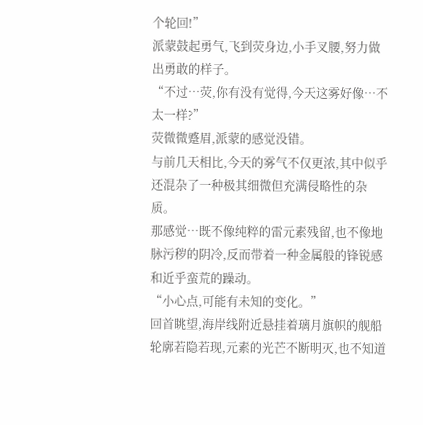个轮回!”
派蒙鼓起勇气,飞到荧身边,小手叉腰,努力做出勇敢的样子。
“不过…荧,你有没有觉得,今天这雾好像…不太一样?”
荧微微蹙眉,派蒙的感觉没错。
与前几天相比,今天的雾气不仅更浓,其中似乎还混杂了一种极其细微但充满侵略性的杂质。
那感觉…既不像纯粹的雷元素残留,也不像地脉污秽的阴冷,反而带着一种金属般的锋锐感和近乎蛮荒的躁动。
“小心点,可能有未知的变化。”
回首眺望,海岸线附近悬挂着璃月旗帜的舰船轮廓若隐若现,元素的光芒不断明灭,也不知道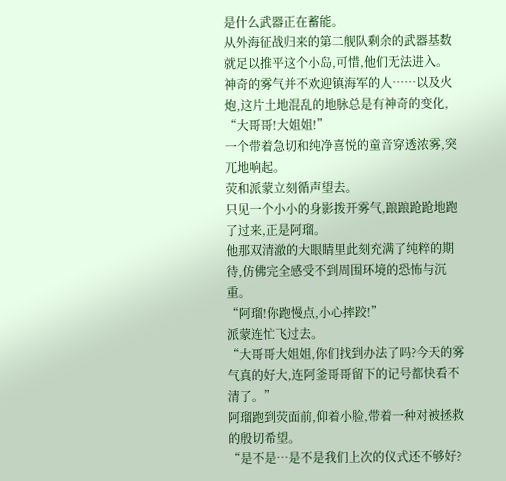是什么武器正在蓄能。
从外海征战归来的第二舰队剩余的武器基数就足以推平这个小岛,可惜,他们无法进入。
神奇的雾气并不欢迎镇海军的人……以及火炮,这片土地混乱的地脉总是有神奇的变化,
“大哥哥!大姐姐!”
一个带着急切和纯净喜悦的童音穿透浓雾,突兀地响起。
荧和派蒙立刻循声望去。
只见一个小小的身影拨开雾气,踉踉跄跄地跑了过来,正是阿瑠。
他那双清澈的大眼睛里此刻充满了纯粹的期待,仿佛完全感受不到周围环境的恐怖与沉重。
“阿瑠!你跑慢点,小心摔跤!”
派蒙连忙飞过去。
“大哥哥大姐姐,你们找到办法了吗?今天的雾气真的好大,连阿釜哥哥留下的记号都快看不清了。”
阿瑠跑到荧面前,仰着小脸,带着一种对被拯救的殷切希望。
“是不是…是不是我们上次的仪式还不够好?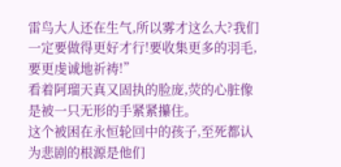雷鸟大人还在生气,所以雾才这么大?我们一定要做得更好才行!要收集更多的羽毛,要更虔诚地祈祷!”
看着阿瑠天真又固执的脸庞,荧的心脏像是被一只无形的手紧紧攥住。
这个被困在永恒轮回中的孩子,至死都认为悲剧的根源是他们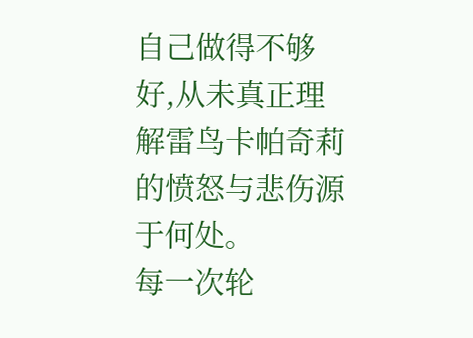自己做得不够好,从未真正理解雷鸟卡帕奇莉的愤怒与悲伤源于何处。
每一次轮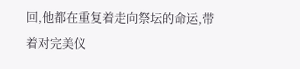回,他都在重复着走向祭坛的命运,带着对完美仪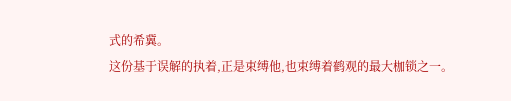式的希冀。
这份基于误解的执着,正是束缚他,也束缚着鹤观的最大枷锁之一。